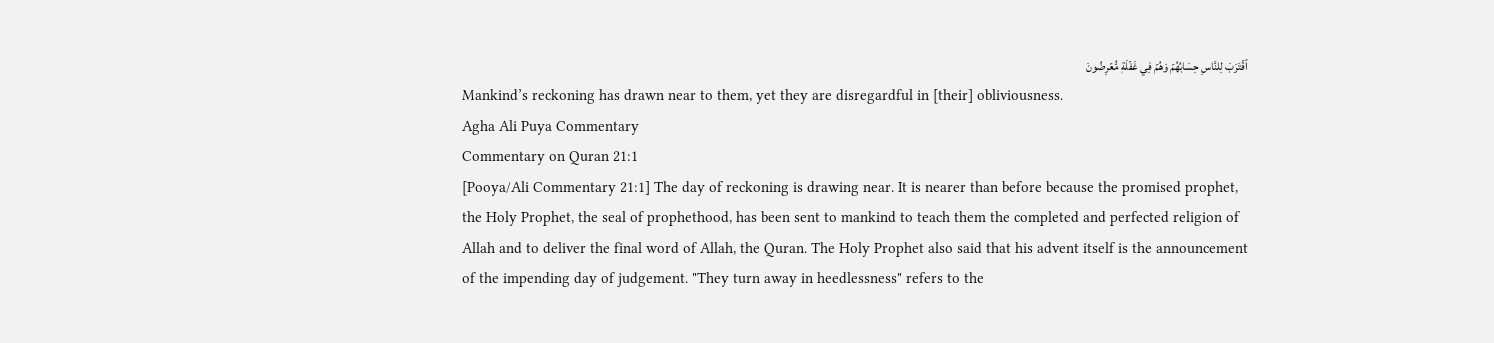ٱقۡتَرَبَ لِلنَّاسِ حِسَابُهُمۡ وَهُمۡ فِي غَفۡلَةٖ مُّعۡرِضُونَ
Mankind’s reckoning has drawn near to them, yet they are disregardful in [their] obliviousness.
Agha Ali Puya Commentary
Commentary on Quran 21:1
[Pooya/Ali Commentary 21:1] The day of reckoning is drawing near. It is nearer than before because the promised prophet, the Holy Prophet, the seal of prophethood, has been sent to mankind to teach them the completed and perfected religion of Allah and to deliver the final word of Allah, the Quran. The Holy Prophet also said that his advent itself is the announcement of the impending day of judgement. "They turn away in heedlessness" refers to the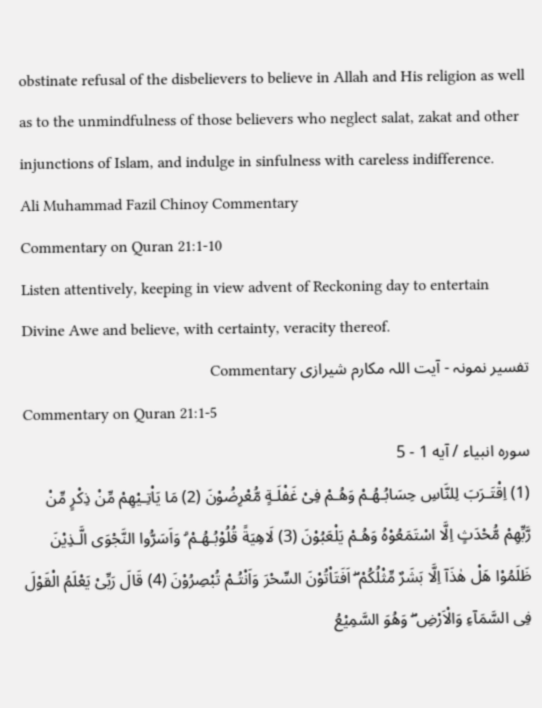obstinate refusal of the disbelievers to believe in Allah and His religion as well as to the unmindfulness of those believers who neglect salat, zakat and other injunctions of Islam, and indulge in sinfulness with careless indifference.
Ali Muhammad Fazil Chinoy Commentary
Commentary on Quran 21:1-10
Listen attentively, keeping in view advent of Reckoning day to entertain Divine Awe and believe, with certainty, veracity thereof.
تفسیر نمونہ - آیت اللہ مکارم شیرازی Commentary
Commentary on Quran 21:1-5
سورہ انبیاء / آیه 1 - 5
(1) اِقْتَـرَبَ لِلنَّاسِ حِسَابُـهُـمْ وَهُـمْ فِىْ غَفْلَـةٍ مُّعْرِضُوْنَ (2) مَا يَاْتِـيْهِمْ مِّنْ ذِكْرٍ مِّنْ رَّبِّهِمْ مُّحْدَثٍ اِلَّا اسْتَمَعُوْهُ وَهُـمْ يَلْعَبُوْنَ (3) لَاهِيَةً قُلُوْبُـهُـمْ ۗ وَاَسَرُّوا النَّجْوَى الَّـذِيْنَ ظَلَمُوْا هَلْ هٰذَآ اِلَّا بَشَرٌ مِّثْلُكُمْ ۖ اَفَتَاْتُوْنَ السِّحْرَ وَاَنْتُـمْ تُبْصِرُوْنَ (4) قَالَ رَبِّىْ يَعْلَمُ الْقَوْلَ فِى السَّمَآءِ وَالْاَرْضِ ۖ وَهُوَ السَّمِيْعُ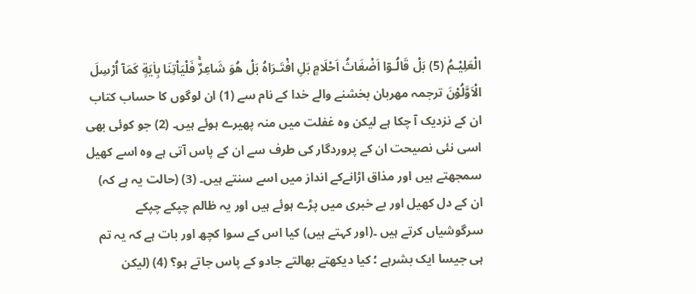الْعَلِيْـمُ (5) بَلْ قَالُـوٓا اَضْغَاثُ اَحْلَامٍ بَلِ افْتَـرَاهُ بَلْ هُوَ شَاعِرٌۚ فَلْيَاْتِنَا بِاٰيَةٍ كَمَآ اُرْسِلَ الْاَوَّلُوْنَ ترجمہ مهربان بخشنے والے خدا کے نام سے (1) ان لوگوں کا حساب کتاب ان کے نزدیک آ چکا ہے لیکن وہ غفلت میں منہ پھیرے ہوئے ہیں۔ (2) جو کوئی بھی اسی نئی نصیحت ان کے پروردگار کی طرف سے ان کے پاس آتی ہے وہ اسے کھیل سمجھتے ہیں اور مذاق اڑانےکے انداز میں اسے سنتے ہیں۔ (3) (حالت یہ ہے کہ) ان کے دل کھیل اور بے خبری میں پڑے ہوئے ہیں اور یہ ظالم چپکے چپکے سرگوشیاں کرتے ہیں ۔(اور کہتے ہیں) کیا اس کے سوا کچھ اور بات ہے کہ یہ تم ہی جیسا ایک بشرہے ؛ کیا دیکھتے بھالتے جادو کے پاس جاتے ہو؟ (4) (لیکن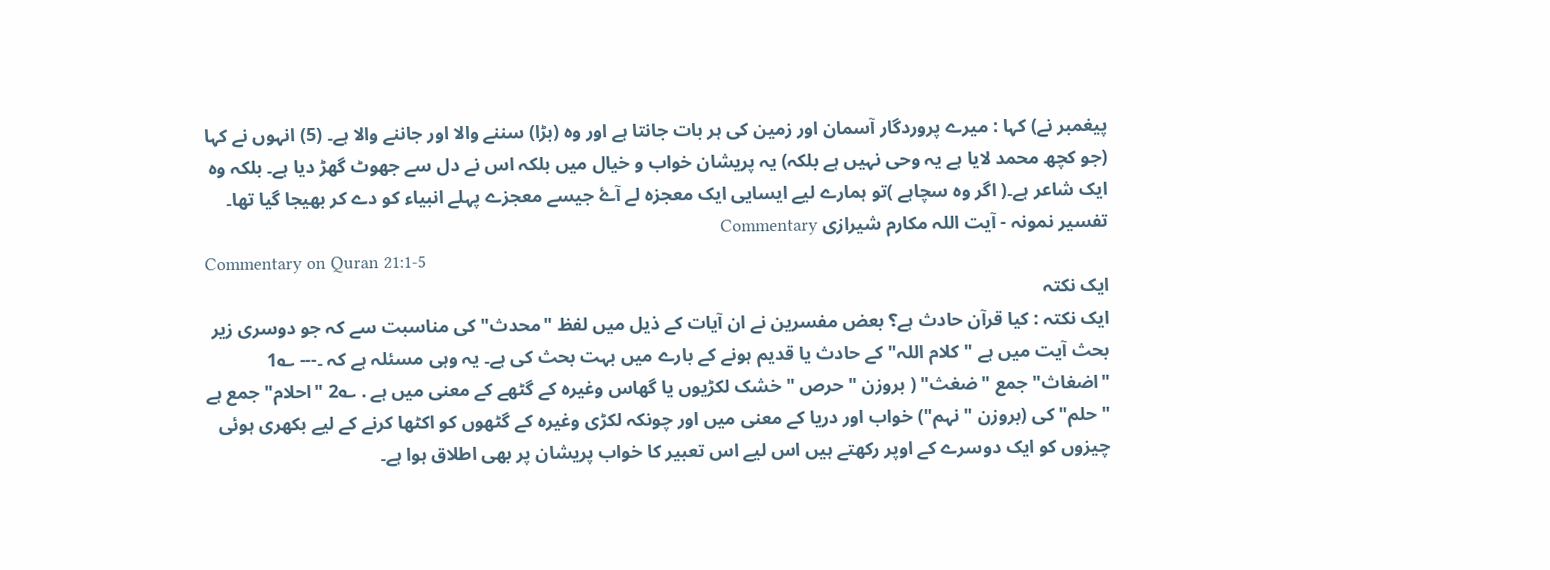پیغمبر نے) کہا : میرے پروردگار آسمان اور زمین کی ہر بات جانتا ہے اور وہ (بڑا) سننے والا اور جاننے والا ہے۔ (5) انہوں نے کہا (جو کچھ محمد لایا ہے یہ وحی نہیں ہے بلکہ) یہ پریشان خواب و خیال میں بلکہ اس نے دل سے جھوٹ گھڑ دیا ہے۔ بلکہ وہ ایک شاعر ہے۔( اگر وہ سچاہے )تو ہمارے لیے ایسایی ایک معجزہ لے آۓ جیسے معجزے پہلے انبیاء کو دے کر بھیجا گیا تھا۔
تفسیر نمونہ - آیت اللہ مکارم شیرازی Commentary
Commentary on Quran 21:1-5
ایک نکتہ
ایک نکتہ : کیا قرآن حادث ہے؟ بعض مفسرین نے ان آیات کے ذیل میں لفظ "محدث" کی مناسبت سے کہ جو دوسری زیر بحث آیت میں ہے " کلام اللہ" کے حادث یا قدیم ہونے کے بارے میں بہت بحث کی ہے۔ یہ وہی مسئلہ ہے کہ ۔--- ؎1 "اضغاث" جمع "ضغث" ( بروزن "حرص " خشک لکڑیوں یا گھاس وغیرہ کے گٹھے کے معنی میں ہے . ؎2 "احلام" جمع ہے "حلم" کی (بروزن " نہم") خواب اور دریا کے معنی میں اور چونکہ لکڑی وغیرہ کے گٹھوں کو اکٹھا کرنے کے لیے بکھری ہوئی چیزوں کو ایک دوسرے کے اوپر رکھتے ہیں اس لیے اس تعبیر کا خواب پریشان پر بھی اطلاق ہوا ہے۔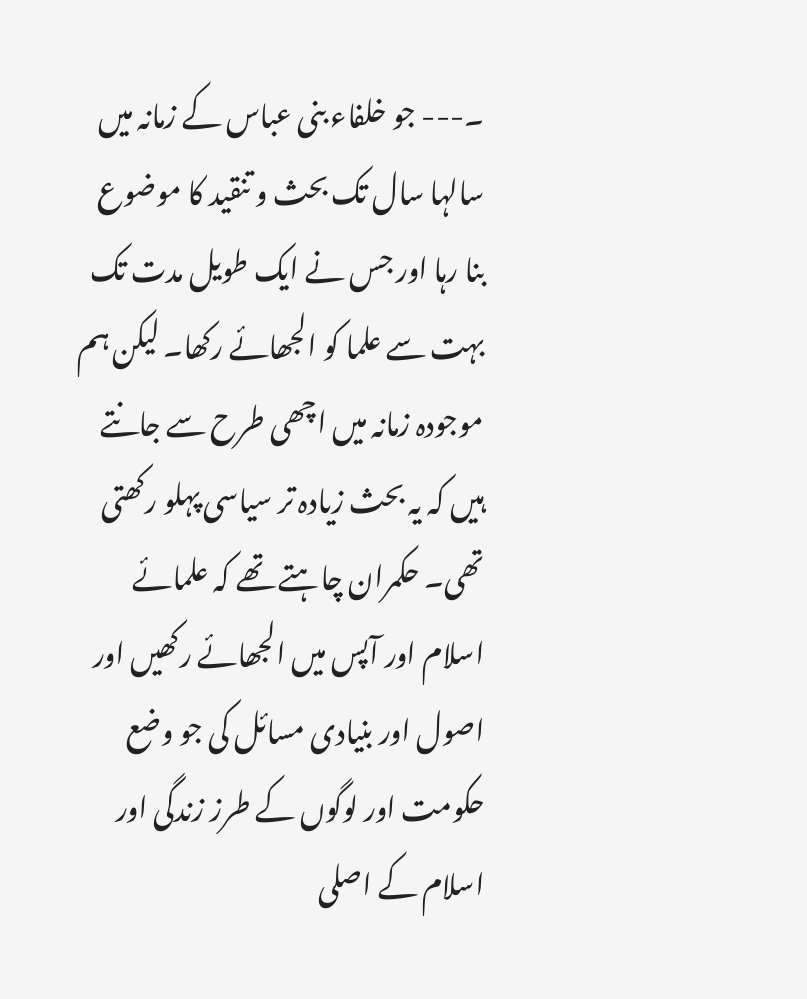۔--- جو خلفاء بنی عباس کے زمانہ میں سالہا سال تک بحث و تنقید کا موضوع بنا رہا اور جس نے ایک طویل مدت تک بہت سے علما کو الجھائے رکھا۔ لیکن ہم موجودہ زمانہ میں اچھی طرح سے جانتے ہیں کہ یہ بحث زیادہ تر سیاسی پہلو رکھتی تھی۔ حکمران چاہتے تھے کہ علمائے اسلام اور آپس میں الجھائے رکھیں اور اصول اور بنیادی مسائل کی جو وضع حکومت اور لوگوں کے طرز زندگی اور اسلام کے اصلی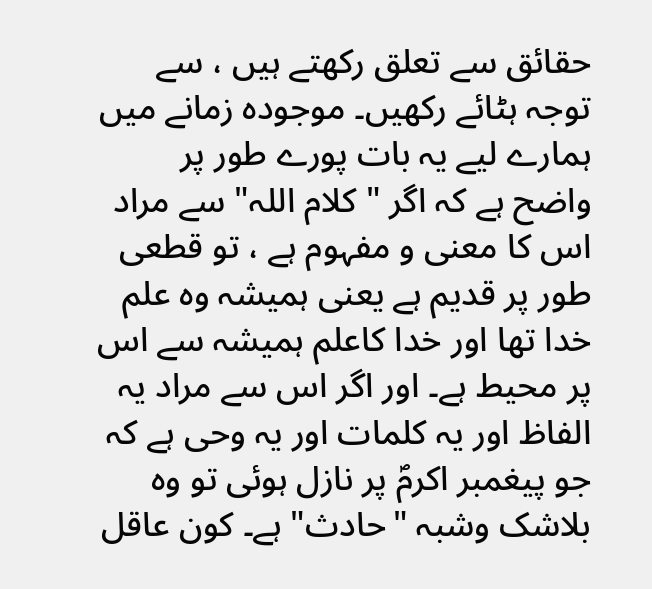حقائق سے تعلق رکھتے ہیں ، سے توجہ ہٹائے رکھیں۔ موجودہ زمانے میں ہمارے لیے یہ بات پورے طور پر واضح ہے کہ اگر " کلام اللہ" سے مراد اس کا معنی و مفہوم ہے ، تو قطعی طور پر قدیم ہے یعنی ہمیشہ وہ علم خدا تھا اور خدا کاعلم ہمیشہ سے اس پر محیط ہے۔ اور اگر اس سے مراد یہ الفاظ اور یہ کلمات اور یہ وحی ہے کہ جو پیغمبر اکرمؐ پر نازل ہوئی تو وہ بلاشک وشبہ "حادث" ہے۔ کون عاقل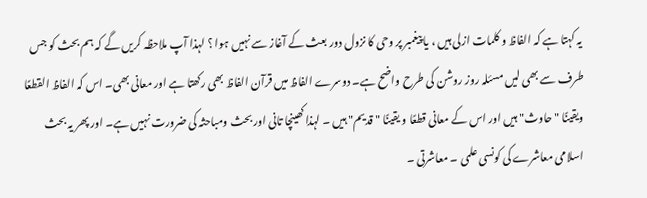یہ کہتا ہے کہ الفاظ و کلمات ازلی ہیں ، یا پیغمبر پر وحی کا نزول دور بعث کے آغاز سے نہیں ہوا ؟ لہذا آپ ملاحظہ کریں گے کہ ہم بحث کو جس طرف سے بھی لیں مسئلہ روز روشن کی طرح واضح ہے۔ دوسرے الفاظ میں قرآن الفاظ بھی رکھتا ہے اور معانی بھی۔ اس کہ الفاظ القطعًا ویقينًا "حاوث" ہیں اور اس کے معانی قطعًا و یقینًا " قدیم" ہیں ۔ لہذا کھینچا تانی اور بحث ومباحثہ کی ضرورت نہیں ہے۔ اور پھر یہ بحث اسلامی معاشرے کی کونسی علمی ۔ معاشرتی ۔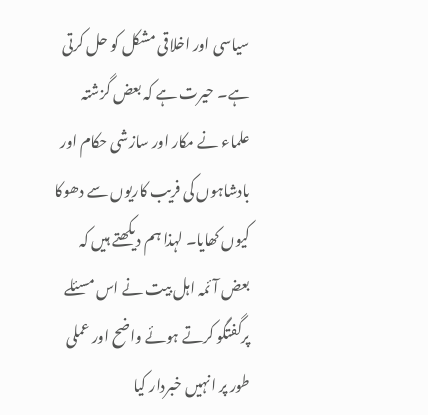سیاسی اور اخلاقی مشکل کو حل کرتی ہے۔ حیرت ہے کہ بعض گزشتہ علماء نے مکار اور سازشی حکام اور بادشاہوں کی فریب کاریوں سے دھوکا کیوں کھایا۔ لہذا ہم دیکھتے ہیں کہ بعض آئمہ اہل بیت نے اس مسئلے پرگفتگو کرتے ہوئے واضح اور عملی طور پر انہیں خبردار کیا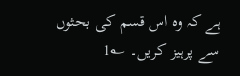ہے کہ وہ اس قسم کی بحثوں سے پرہیز کریں۔ ؎1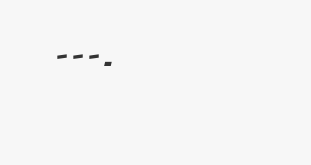۔---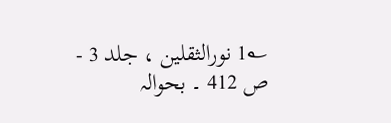؎1 نورالثقلين ، جلد 3 - ص 412 ۔ بحوالہ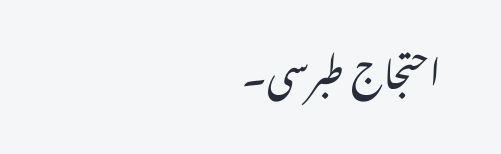احتجاج طبرسی۔